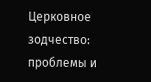Церковное зодчество: проблемы и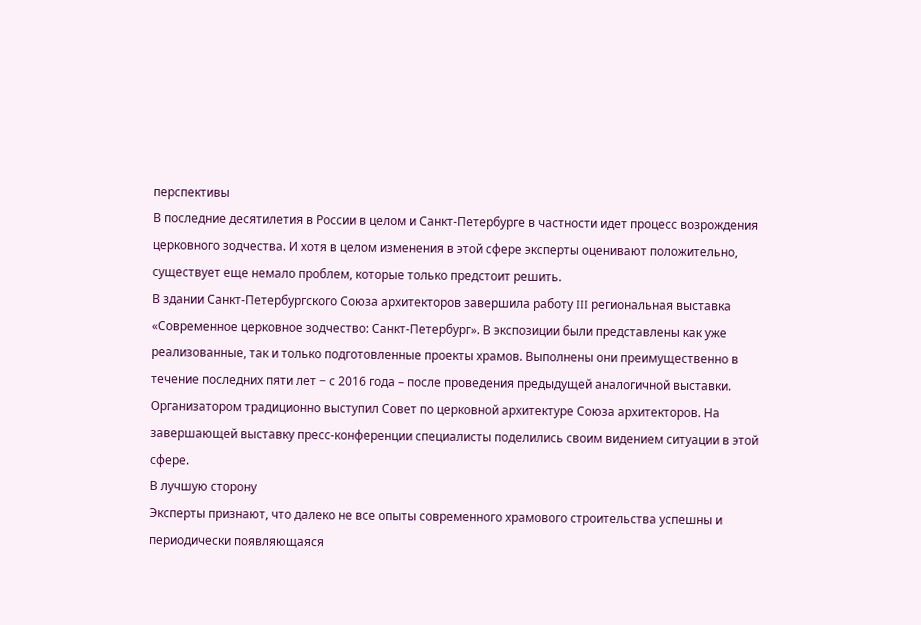перспективы
В последние десятилетия в России в целом и Санкт-Петербурге в частности идет процесс возрождения церковного зодчества. И хотя в целом изменения в этой сфере эксперты оценивают положительно, существует еще немало проблем, которые только предстоит решить.
В здании Санкт-Петербургского Союза архитекторов завершила работу III региональная выставка «Современное церковное зодчество: Санкт-Петербург». В экспозиции были представлены как уже реализованные, так и только подготовленные проекты храмов. Выполнены они преимущественно в течение последних пяти лет − с 2016 года – после проведения предыдущей аналогичной выставки. Организатором традиционно выступил Совет по церковной архитектуре Союза архитекторов. На завершающей выставку пресс-конференции специалисты поделились своим видением ситуации в этой сфере.
В лучшую сторону
Эксперты признают, что далеко не все опыты современного храмового строительства успешны и периодически появляющаяся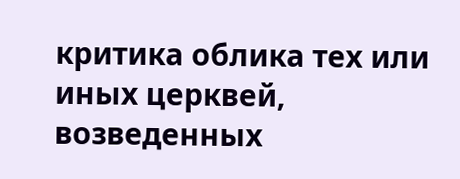критика облика тех или иных церквей, возведенных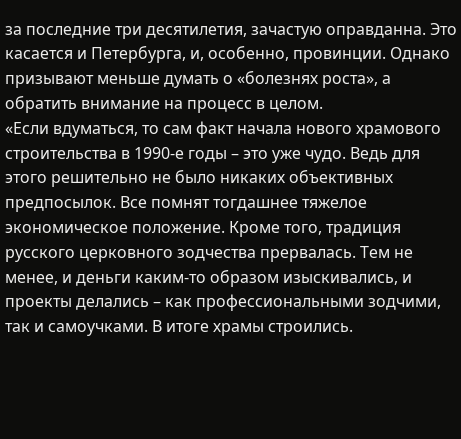за последние три десятилетия, зачастую оправданна. Это касается и Петербурга, и, особенно, провинции. Однако призывают меньше думать о «болезнях роста», а обратить внимание на процесс в целом.
«Если вдуматься, то сам факт начала нового храмового строительства в 1990-е годы – это уже чудо. Ведь для этого решительно не было никаких объективных предпосылок. Все помнят тогдашнее тяжелое экономическое положение. Кроме того, традиция русского церковного зодчества прервалась. Тем не менее, и деньги каким-то образом изыскивались, и проекты делались – как профессиональными зодчими, так и самоучками. В итоге храмы строились.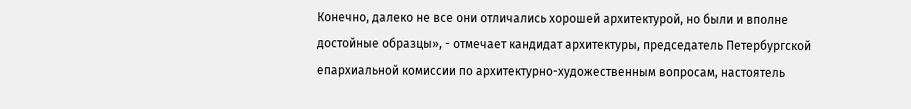Конечно, далеко не все они отличались хорошей архитектурой, но были и вполне достойные образцы», - отмечает кандидат архитектуры, председатель Петербургской епархиальной комиссии по архитектурно-художественным вопросам, настоятель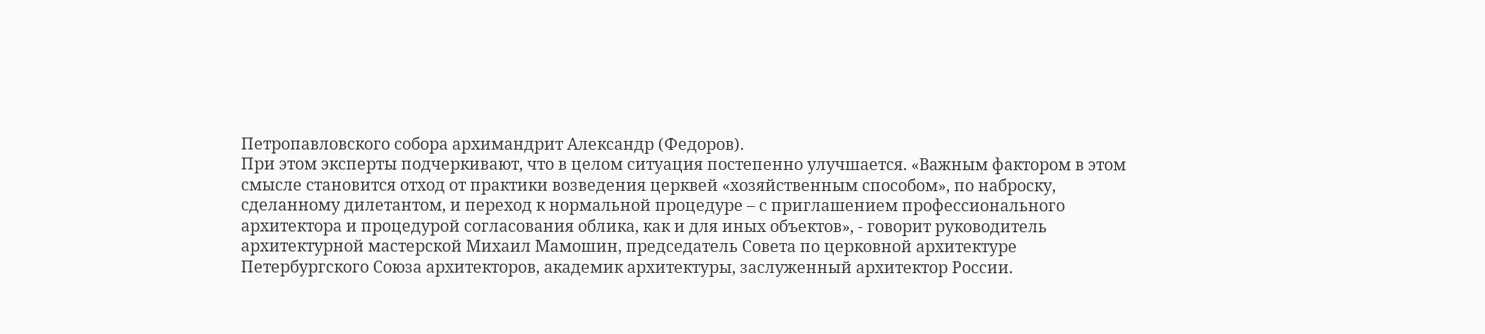Петропавловского собора архимандрит Александр (Федоров).
При этом эксперты подчеркивают, что в целом ситуация постепенно улучшается. «Важным фактором в этом смысле становится отход от практики возведения церквей «хозяйственным способом», по наброску, сделанному дилетантом, и переход к нормальной процедуре – с приглашением профессионального архитектора и процедурой согласования облика, как и для иных объектов», - говорит руководитель архитектурной мастерской Михаил Мамошин, председатель Совета по церковной архитектуре Петербургского Союза архитекторов, академик архитектуры, заслуженный архитектор России.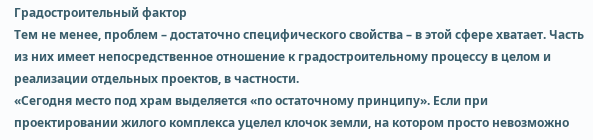Градостроительный фактор
Тем не менее, проблем – достаточно специфического свойства – в этой сфере хватает. Часть из них имеет непосредственное отношение к градостроительному процессу в целом и реализации отдельных проектов, в частности.
«Сегодня место под храм выделяется «по остаточному принципу». Если при проектировании жилого комплекса уцелел клочок земли, на котором просто невозможно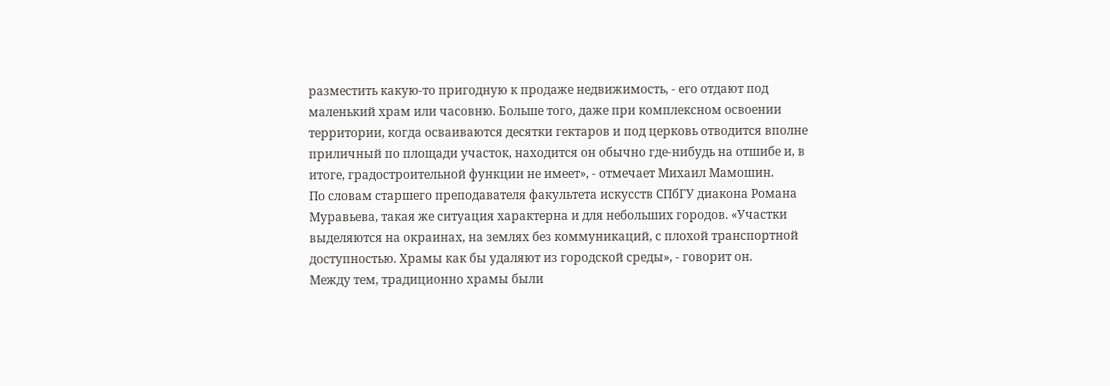разместить какую-то пригодную к продаже недвижимость, - его отдают под маленький храм или часовню. Больше того, даже при комплексном освоении территории, когда осваиваются десятки гектаров и под церковь отводится вполне приличный по площади участок, находится он обычно где-нибудь на отшибе и, в итоге, градостроительной функции не имеет», - отмечает Михаил Мамошин.
По словам старшего преподавателя факультета искусств СПбГУ диакона Романа Муравьева, такая же ситуация характерна и для небольших городов. «Участки выделяются на окраинах, на землях без коммуникаций, с плохой транспортной доступностью. Храмы как бы удаляют из городской среды», - говорит он.
Между тем, традиционно храмы были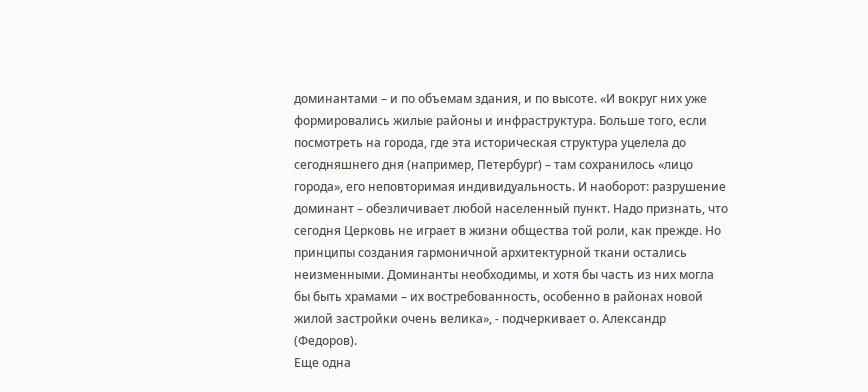доминантами – и по объемам здания, и по высоте. «И вокруг них уже формировались жилые районы и инфраструктура. Больше того, если посмотреть на города, где эта историческая структура уцелела до сегодняшнего дня (например, Петербург) – там сохранилось «лицо города», его неповторимая индивидуальность. И наоборот: разрушение доминант – обезличивает любой населенный пункт. Надо признать, что сегодня Церковь не играет в жизни общества той роли, как прежде. Но принципы создания гармоничной архитектурной ткани остались неизменными. Доминанты необходимы, и хотя бы часть из них могла бы быть храмами – их востребованность, особенно в районах новой жилой застройки очень велика», - подчеркивает о. Александр (Федоров).
Еще одна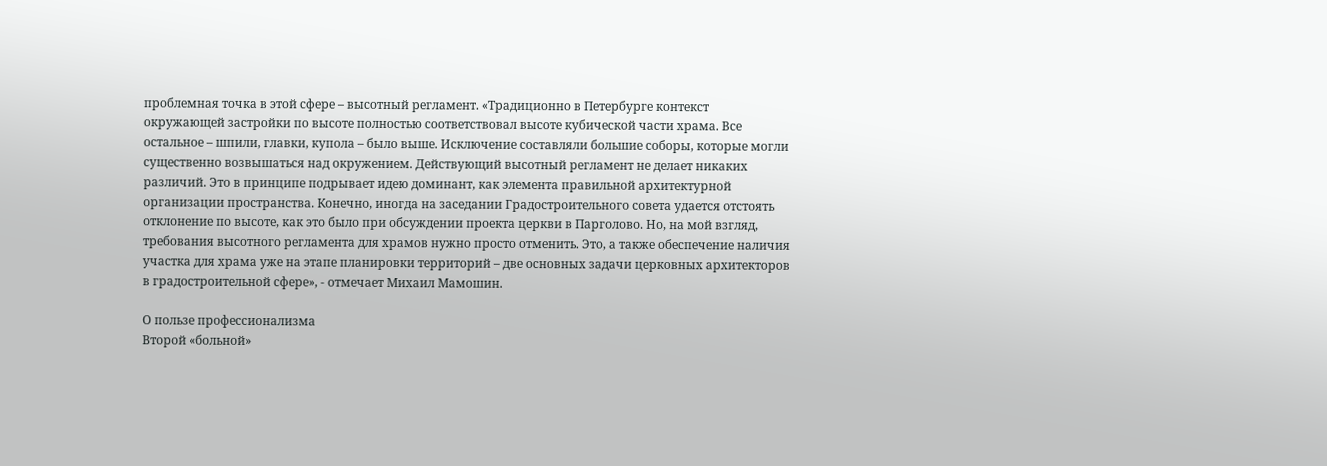проблемная точка в этой сфере – высотный регламент. «Традиционно в Петербурге контекст окружающей застройки по высоте полностью соответствовал высоте кубической части храма. Все остальное – шпили, главки, купола – было выше. Исключение составляли большие соборы, которые могли существенно возвышаться над окружением. Действующий высотный регламент не делает никаких различий. Это в принципе подрывает идею доминант, как элемента правильной архитектурной организации пространства. Конечно, иногда на заседании Градостроительного совета удается отстоять отклонение по высоте, как это было при обсуждении проекта церкви в Парголово. Но, на мой взгляд, требования высотного регламента для храмов нужно просто отменить. Это, а также обеспечение наличия участка для храма уже на этапе планировки территорий – две основных задачи церковных архитекторов в градостроительной сфере», - отмечает Михаил Мамошин.

О пользе профессионализма
Второй «больной»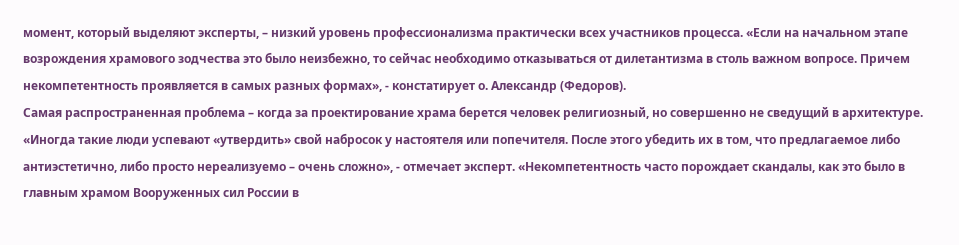момент, который выделяют эксперты, – низкий уровень профессионализма практически всех участников процесса. «Если на начальном этапе возрождения храмового зодчества это было неизбежно, то сейчас необходимо отказываться от дилетантизма в столь важном вопросе. Причем некомпетентность проявляется в самых разных формах», - констатирует о. Александр (Федоров).
Самая распространенная проблема – когда за проектирование храма берется человек религиозный, но совершенно не сведущий в архитектуре. «Иногда такие люди успевают «утвердить» свой набросок у настоятеля или попечителя. После этого убедить их в том, что предлагаемое либо антиэстетично, либо просто нереализуемо – очень сложно», - отмечает эксперт. «Некомпетентность часто порождает скандалы, как это было в главным храмом Вооруженных сил России в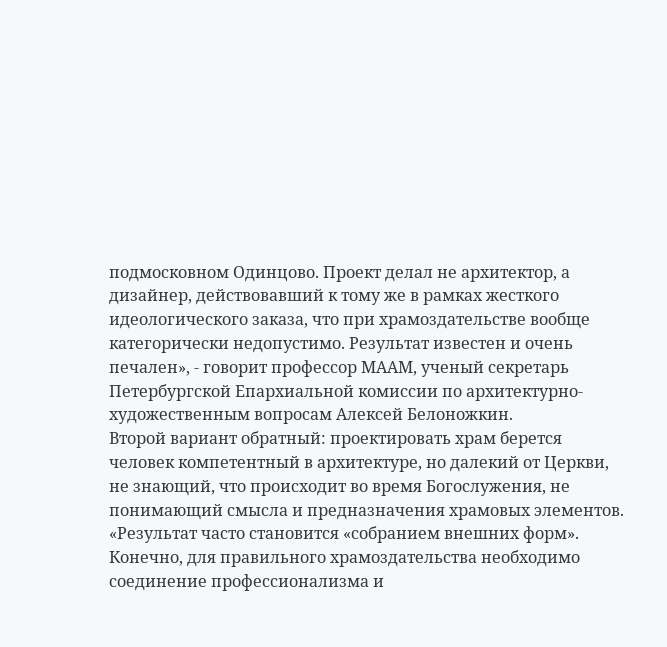подмосковном Одинцово. Проект делал не архитектор, а дизайнер, действовавший к тому же в рамках жесткого идеологического заказа, что при храмоздательстве вообще категорически недопустимо. Результат известен и очень печален», - говорит профессор МААМ, ученый секретарь Петербургской Епархиальной комиссии по архитектурно-художественным вопросам Алексей Белоножкин.
Второй вариант обратный: проектировать храм берется человек компетентный в архитектуре, но далекий от Церкви, не знающий, что происходит во время Богослужения, не понимающий смысла и предназначения храмовых элементов. «Результат часто становится «собранием внешних форм». Конечно, для правильного храмоздательства необходимо соединение профессионализма и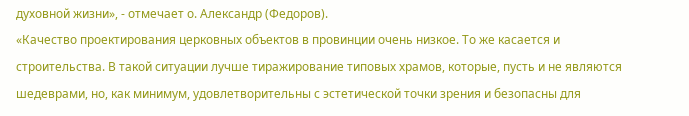духовной жизни», - отмечает о. Александр (Федоров).
«Качество проектирования церковных объектов в провинции очень низкое. То же касается и строительства. В такой ситуации лучше тиражирование типовых храмов, которые, пусть и не являются шедеврами, но, как минимум, удовлетворительны с эстетической точки зрения и безопасны для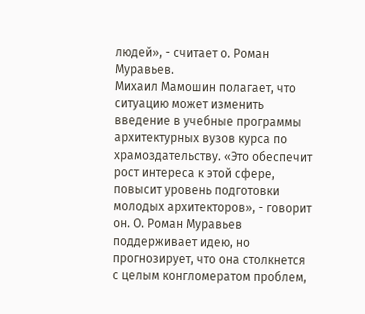людей», - считает о. Роман Муравьев.
Михаил Мамошин полагает, что ситуацию может изменить введение в учебные программы архитектурных вузов курса по храмоздательству. «Это обеспечит рост интереса к этой сфере, повысит уровень подготовки молодых архитекторов», - говорит он. О. Роман Муравьев поддерживает идею, но прогнозирует, что она столкнется с целым конгломератом проблем,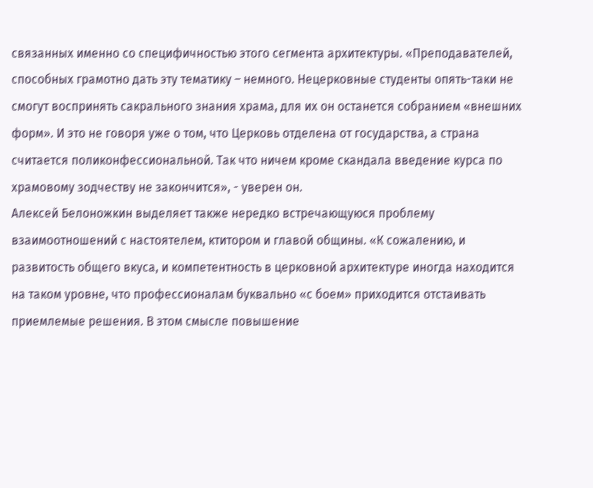связанных именно со специфичностью этого сегмента архитектуры. «Преподавателей, способных грамотно дать эту тематику – немного. Нецерковные студенты опять-таки не смогут воспринять сакрального знания храма, для их он останется собранием «внешних форм». И это не говоря уже о том, что Церковь отделена от государства, а страна считается поликонфессиональной. Так что ничем кроме скандала введение курса по храмовому зодчеству не закончится», - уверен он.
Алексей Белоножкин выделяет также нередко встречающуюся проблему взаимоотношений с настоятелем, ктитором и главой общины. «К сожалению, и развитость общего вкуса, и компетентность в церковной архитектуре иногда находится на таком уровне, что профессионалам буквально «с боем» приходится отстаивать приемлемые решения. В этом смысле повышение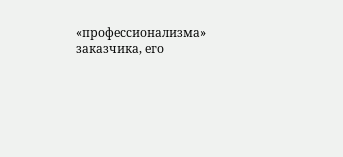«профессионализма» заказчика, его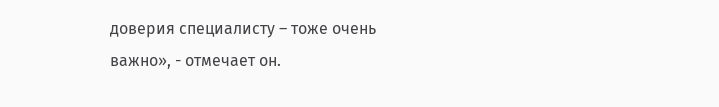доверия специалисту – тоже очень важно», - отмечает он.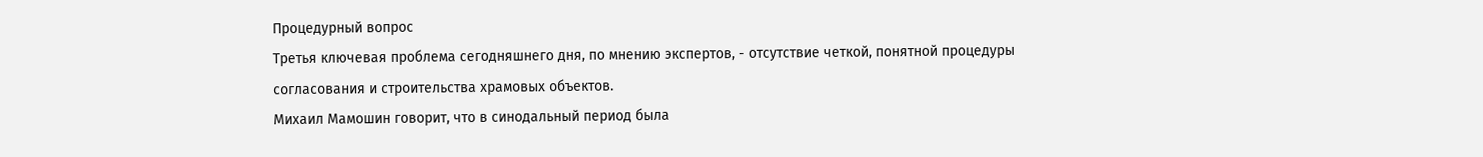Процедурный вопрос
Третья ключевая проблема сегодняшнего дня, по мнению экспертов, - отсутствие четкой, понятной процедуры согласования и строительства храмовых объектов.
Михаил Мамошин говорит, что в синодальный период была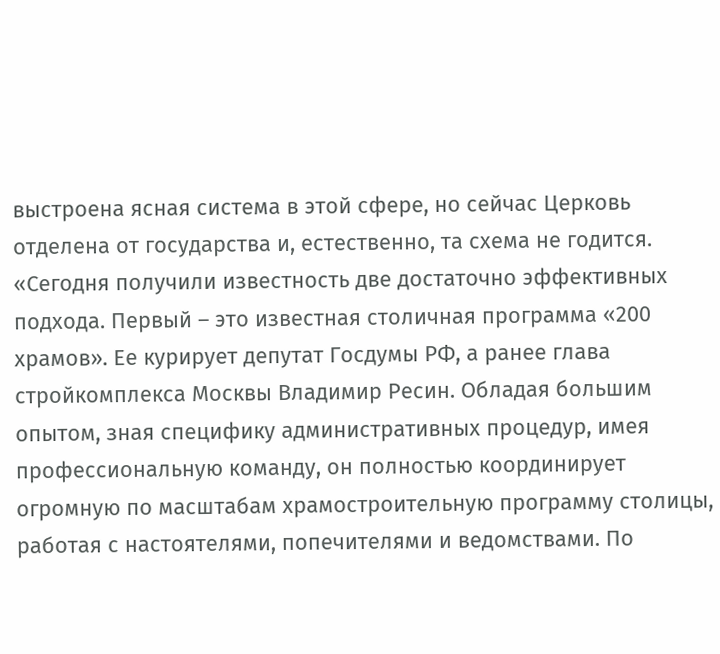выстроена ясная система в этой сфере, но сейчас Церковь отделена от государства и, естественно, та схема не годится. «Сегодня получили известность две достаточно эффективных подхода. Первый – это известная столичная программа «200 храмов». Ее курирует депутат Госдумы РФ, а ранее глава стройкомплекса Москвы Владимир Ресин. Обладая большим опытом, зная специфику административных процедур, имея профессиональную команду, он полностью координирует огромную по масштабам храмостроительную программу столицы, работая с настоятелями, попечителями и ведомствами. По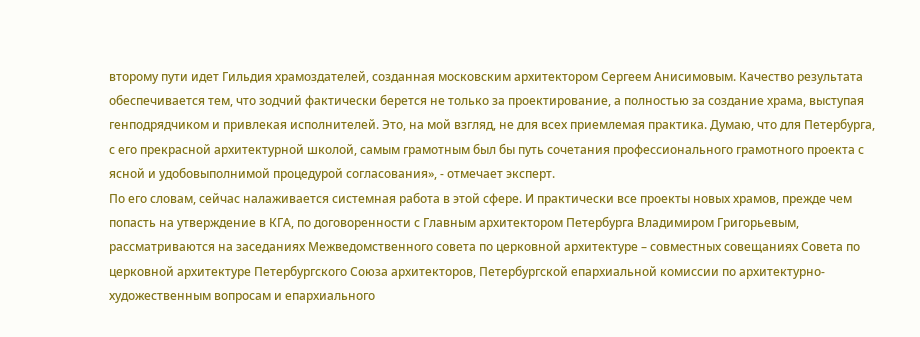второму пути идет Гильдия храмоздателей, созданная московским архитектором Сергеем Анисимовым. Качество результата обеспечивается тем, что зодчий фактически берется не только за проектирование, а полностью за создание храма, выступая генподрядчиком и привлекая исполнителей. Это, на мой взгляд, не для всех приемлемая практика. Думаю, что для Петербурга, с его прекрасной архитектурной школой, самым грамотным был бы путь сочетания профессионального грамотного проекта с ясной и удобовыполнимой процедурой согласования», - отмечает эксперт.
По его словам, сейчас налаживается системная работа в этой сфере. И практически все проекты новых храмов, прежде чем попасть на утверждение в КГА, по договоренности с Главным архитектором Петербурга Владимиром Григорьевым, рассматриваются на заседаниях Межведомственного совета по церковной архитектуре – совместных совещаниях Совета по церковной архитектуре Петербургского Союза архитекторов, Петербургской епархиальной комиссии по архитектурно-художественным вопросам и епархиального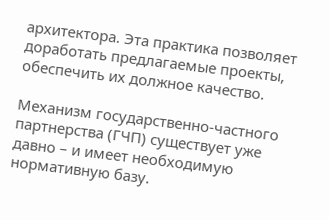архитектора. Эта практика позволяет доработать предлагаемые проекты, обеспечить их должное качество.

Механизм государственно-частного партнерства (ГЧП) существует уже давно – и имеет необходимую нормативную базу.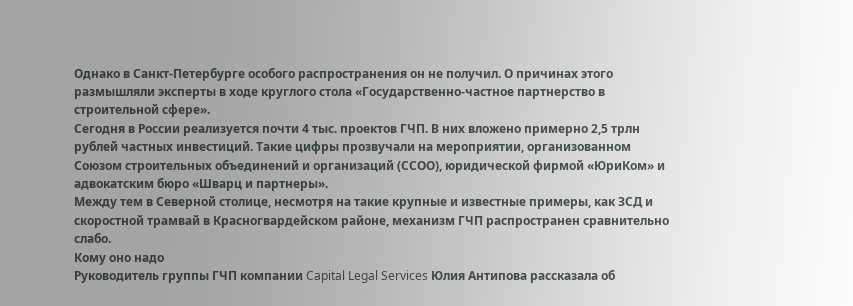Однако в Санкт-Петербурге особого распространения он не получил. О причинах этого размышляли эксперты в ходе круглого стола «Государственно-частное партнерство в строительной сфере».
Сегодня в России реализуется почти 4 тыс. проектов ГЧП. В них вложено примерно 2,5 трлн рублей частных инвестиций. Такие цифры прозвучали на мероприятии, организованном Союзом строительных объединений и организаций (ССОО), юридической фирмой «ЮриКом» и адвокатским бюро «Шварц и партнеры».
Между тем в Северной столице, несмотря на такие крупные и известные примеры, как ЗСД и скоростной трамвай в Красногвардейском районе, механизм ГЧП распространен сравнительно слабо.
Кому оно надо
Руководитель группы ГЧП компании Capital Legal Services Юлия Антипова рассказала об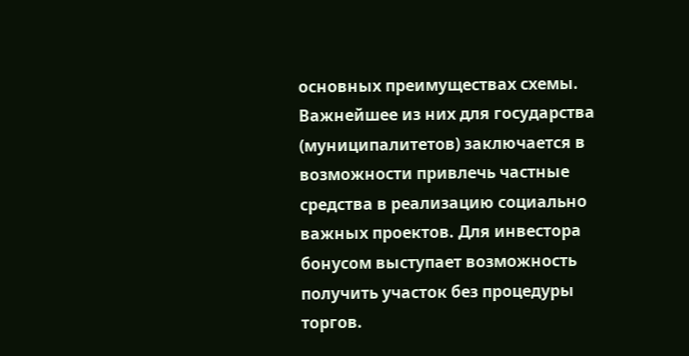основных преимуществах схемы. Важнейшее из них для государства (муниципалитетов) заключается в возможности привлечь частные средства в реализацию социально важных проектов. Для инвестора бонусом выступает возможность получить участок без процедуры торгов.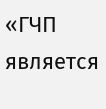«ГЧП является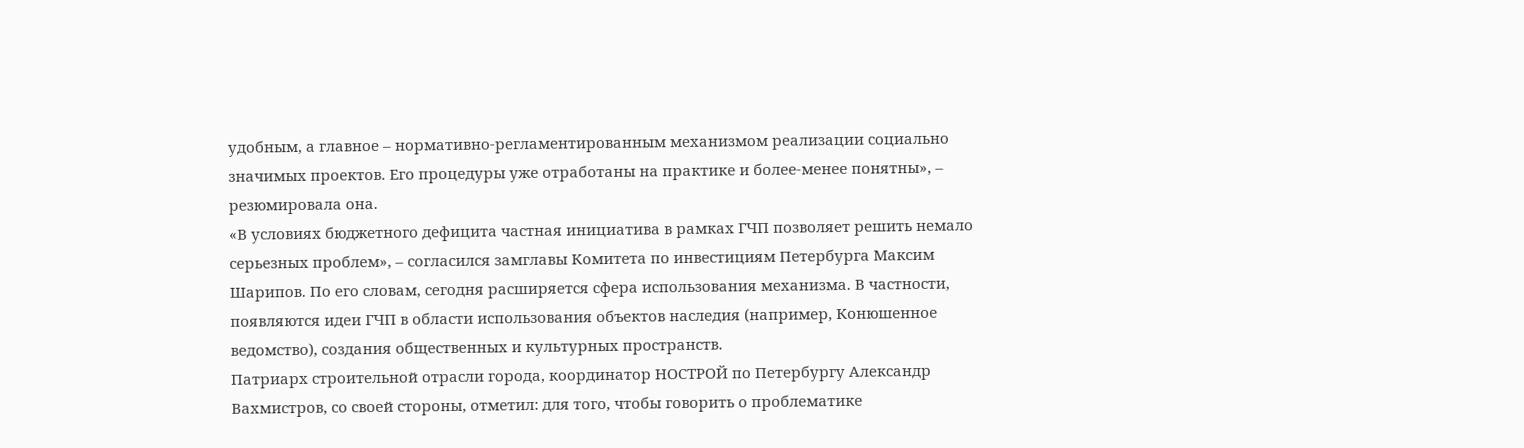удобным, а главное – нормативно-регламентированным механизмом реализации социально значимых проектов. Его процедуры уже отработаны на практике и более-менее понятны», – резюмировала она.
«В условиях бюджетного дефицита частная инициатива в рамках ГЧП позволяет решить немало серьезных проблем», – согласился замглавы Комитета по инвестициям Петербурга Максим Шарипов. По его словам, сегодня расширяется сфера использования механизма. В частности, появляются идеи ГЧП в области использования объектов наследия (например, Конюшенное ведомство), создания общественных и культурных пространств.
Патриарх строительной отрасли города, координатор НОСТРОЙ по Петербургу Александр Вахмистров, со своей стороны, отметил: для того, чтобы говорить о проблематике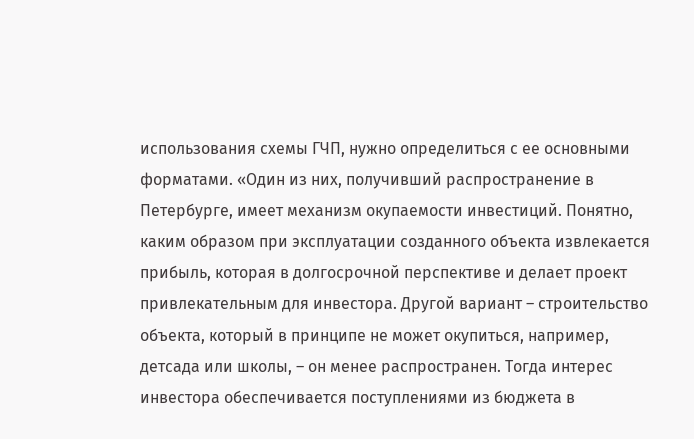использования схемы ГЧП, нужно определиться с ее основными форматами. «Один из них, получивший распространение в Петербурге, имеет механизм окупаемости инвестиций. Понятно, каким образом при эксплуатации созданного объекта извлекается прибыль, которая в долгосрочной перспективе и делает проект привлекательным для инвестора. Другой вариант – строительство объекта, который в принципе не может окупиться, например, детсада или школы, – он менее распространен. Тогда интерес инвестора обеспечивается поступлениями из бюджета в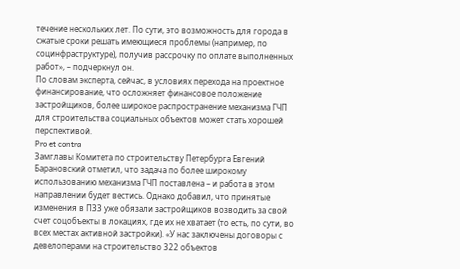течение нескольких лет. По сути, это возможность для города в сжатые сроки решать имеющиеся проблемы (например, по социнфраструктуре), получив рассрочку по оплате выполненных работ», – подчеркнул он.
По словам эксперта, сейчас, в условиях перехода на проектное финансирование, что осложняет финансовое положение застройщиков, более широкое распространение механизма ГЧП для строительства социальных объектов может стать хорошей перспективой.
Pro et contra
Замглавы Комитета по строительству Петербурга Евгений Барановский отметил, что задача по более широкому использованию механизма ГЧП поставлена – и работа в этом направлении будет вестись. Однако добавил, что принятые изменения в ПЗЗ уже обязали застройщиков возводить за свой счет соцобъекты в локациях, где их не хватает (то есть, по сути, во всех местах активной застройки). «У нас заключены договоры с девелоперами на строительство 322 объектов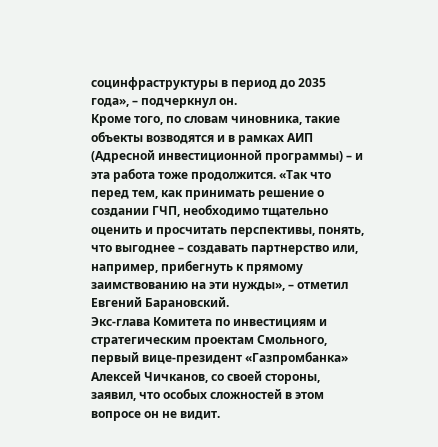социнфраструктуры в период до 2035 года», – подчеркнул он.
Кроме того, по словам чиновника, такие объекты возводятся и в рамках АИП (Адресной инвестиционной программы) – и эта работа тоже продолжится. «Так что перед тем, как принимать решение о создании ГЧП, необходимо тщательно оценить и просчитать перспективы, понять, что выгоднее – создавать партнерство или, например, прибегнуть к прямому заимствованию на эти нужды», – отметил Евгений Барановский.
Экс-глава Комитета по инвестициям и стратегическим проектам Смольного, первый вице-президент «Газпромбанка» Алексей Чичканов, со своей стороны, заявил, что особых сложностей в этом вопросе он не видит.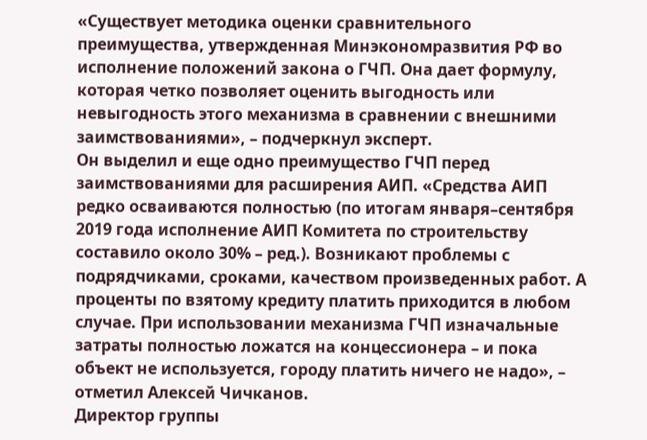«Существует методика оценки сравнительного преимущества, утвержденная Минэкономразвития РФ во исполнение положений закона о ГЧП. Она дает формулу, которая четко позволяет оценить выгодность или невыгодность этого механизма в сравнении с внешними заимствованиями», – подчеркнул эксперт.
Он выделил и еще одно преимущество ГЧП перед заимствованиями для расширения АИП. «Средства АИП редко осваиваются полностью (по итогам января–сентября 2019 года исполнение АИП Комитета по строительству составило около 30% – ред.). Возникают проблемы с подрядчиками, сроками, качеством произведенных работ. А проценты по взятому кредиту платить приходится в любом случае. При использовании механизма ГЧП изначальные затраты полностью ложатся на концессионера – и пока объект не используется, городу платить ничего не надо», – отметил Алексей Чичканов.
Директор группы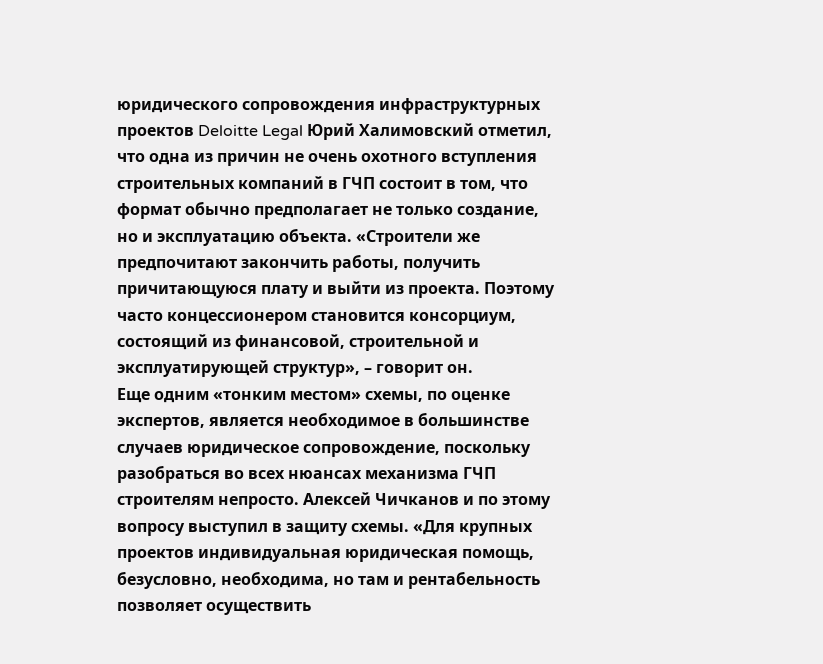юридического сопровождения инфраструктурных проектов Deloitte Legal Юрий Халимовский отметил, что одна из причин не очень охотного вступления строительных компаний в ГЧП состоит в том, что формат обычно предполагает не только создание, но и эксплуатацию объекта. «Строители же предпочитают закончить работы, получить причитающуюся плату и выйти из проекта. Поэтому часто концессионером становится консорциум, состоящий из финансовой, строительной и эксплуатирующей структур», – говорит он.
Еще одним «тонким местом» схемы, по оценке экспертов, является необходимое в большинстве случаев юридическое сопровождение, поскольку разобраться во всех нюансах механизма ГЧП строителям непросто. Алексей Чичканов и по этому вопросу выступил в защиту схемы. «Для крупных проектов индивидуальная юридическая помощь, безусловно, необходима, но там и рентабельность позволяет осуществить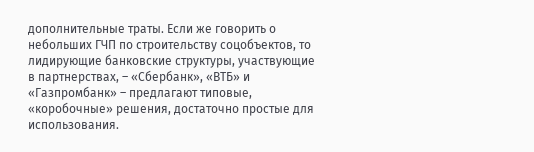дополнительные траты. Если же говорить о небольших ГЧП по строительству соцобъектов, то лидирующие банковские структуры, участвующие в партнерствах, – «Сбербанк», «ВТБ» и «Газпромбанк» – предлагают типовые, «коробочные» решения, достаточно простые для использования.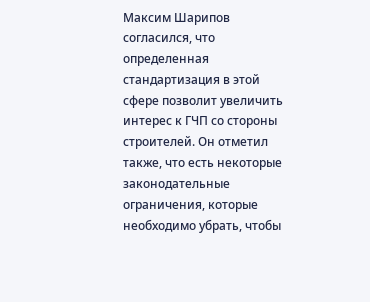Максим Шарипов согласился, что определенная стандартизация в этой сфере позволит увеличить интерес к ГЧП со стороны строителей. Он отметил также, что есть некоторые законодательные ограничения, которые необходимо убрать, чтобы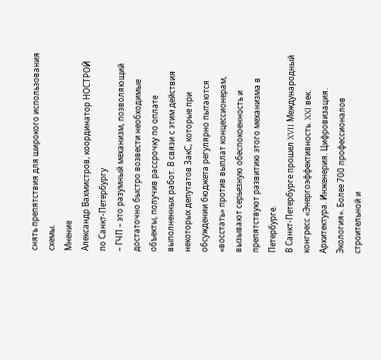снять препятствия для широкого использования схемы.
Мнение
Александр Вахмистров, координатор НОСТРОЙ по Санкт-Петербургу
– ГЧП – это разумный механизм, позволяющий достаточно быстро возвести необходимые объекты, получив рассрочку по оплате выполненных работ. В связи с этим действия некоторых депутатов ЗакС, которые при обсуждении бюджета регулярно пытаются «восстать» против выплат концессионерам, вызывают серьезную обеспокоенность и препятствуют развитию этого механизма в Петербурге.
В Санкт-Петербурге прошел XVII Международный конгресс «Энергоэффективность. XXI век. Архитектура. Инженерия. Цифровизация. Экология». Более 700 профессионалов строительной и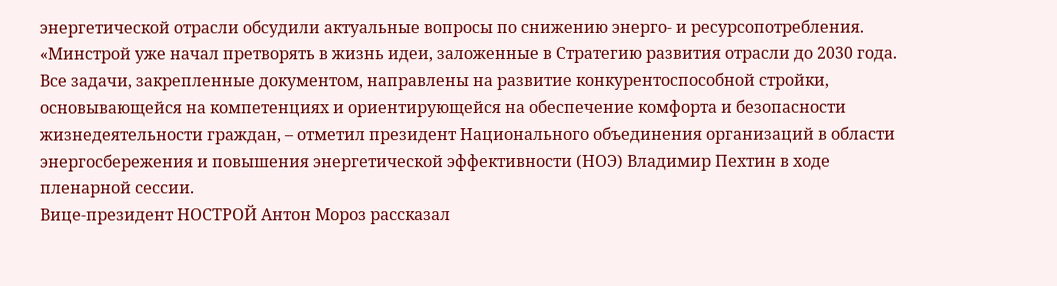энергетической отрасли обсудили актуальные вопросы по снижению энерго- и ресурсопотребления.
«Минстрой уже начал претворять в жизнь идеи, заложенные в Стратегию развития отрасли до 2030 года. Все задачи, закрепленные документом, направлены на развитие конкурентоспособной стройки, основывающейся на компетенциях и ориентирующейся на обеспечение комфорта и безопасности жизнедеятельности граждан, – отметил президент Национального объединения организаций в области энергосбережения и повышения энергетической эффективности (НОЭ) Владимир Пехтин в ходе пленарной сессии.
Вице-президент НОСТРОЙ Антон Мороз рассказал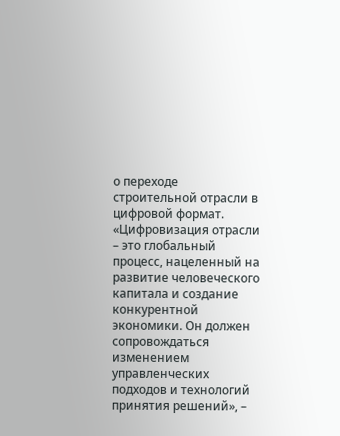о переходе строительной отрасли в цифровой формат. «Цифровизация отрасли – это глобальный процесс, нацеленный на развитие человеческого капитала и создание конкурентной экономики. Он должен сопровождаться изменением управленческих подходов и технологий принятия решений», –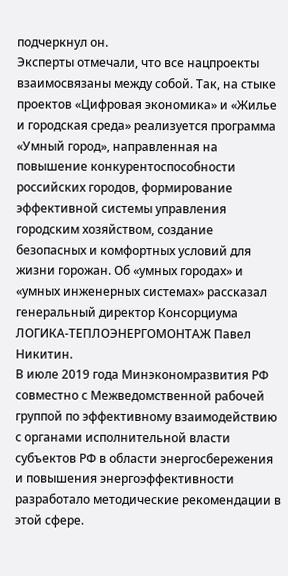подчеркнул он.
Эксперты отмечали, что все нацпроекты взаимосвязаны между собой. Так, на стыке проектов «Цифровая экономика» и «Жилье и городская среда» реализуется программа «Умный город», направленная на повышение конкурентоспособности российских городов, формирование эффективной системы управления городским хозяйством, создание безопасных и комфортных условий для жизни горожан. Об «умных городах» и «умных инженерных системах» рассказал генеральный директор Консорциума ЛОГИКА-ТЕПЛОЭНЕРГОМОНТАЖ Павел Никитин.
В июле 2019 года Минэкономразвития РФ совместно с Межведомственной рабочей группой по эффективному взаимодействию с органами исполнительной власти субъектов РФ в области энергосбережения и повышения энергоэффективности разработало методические рекомендации в этой сфере.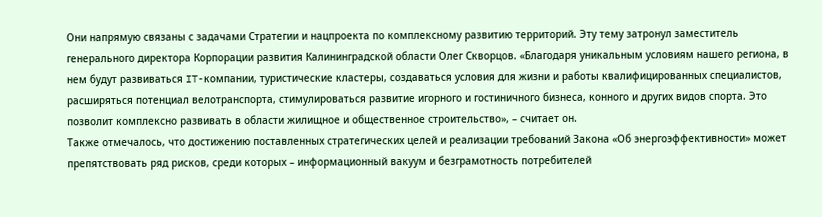Они напрямую связаны с задачами Стратегии и нацпроекта по комплексному развитию территорий. Эту тему затронул заместитель генерального директора Корпорации развития Калининградской области Олег Скворцов. «Благодаря уникальным условиям нашего региона, в нем будут развиваться IT-компании, туристические кластеры, создаваться условия для жизни и работы квалифицированных специалистов, расширяться потенциал велотранспорта, стимулироваться развитие игорного и гостиничного бизнеса, конного и других видов спорта. Это позволит комплексно развивать в области жилищное и общественное строительство», – считает он.
Также отмечалось, что достижению поставленных стратегических целей и реализации требований Закона «Об энергоэффективности» может препятствовать ряд рисков, среди которых – информационный вакуум и безграмотность потребителей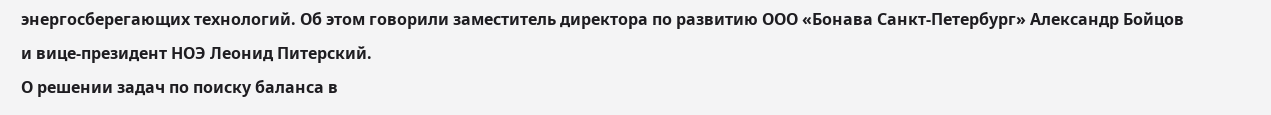энергосберегающих технологий. Об этом говорили заместитель директора по развитию ООО «Бонава Санкт-Петербург» Александр Бойцов и вице-президент НОЭ Леонид Питерский.
О решении задач по поиску баланса в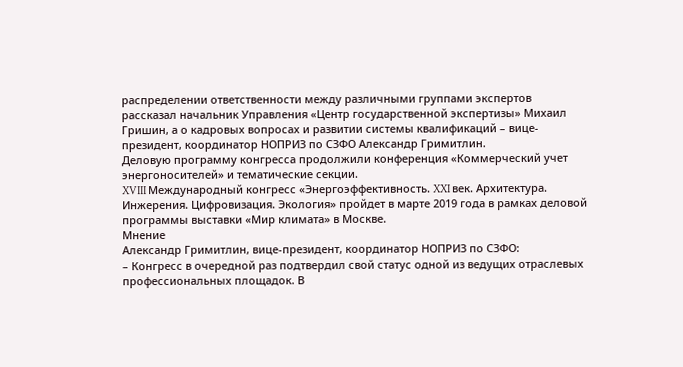распределении ответственности между различными группами экспертов рассказал начальник Управления «Центр государственной экспертизы» Михаил Гришин, а о кадровых вопросах и развитии системы квалификаций – вице-президент, координатор НОПРИЗ по СЗФО Александр Гримитлин.
Деловую программу конгресса продолжили конференция «Коммерческий учет энергоносителей» и тематические секции.
XVIII Международный конгресс «Энергоэффективность. XXI век. Архитектура. Инжерения. Цифровизация. Экология» пройдет в марте 2019 года в рамках деловой программы выставки «Мир климата» в Москве.
Мнение
Александр Гримитлин, вице-президент, координатор НОПРИЗ по СЗФО:
– Конгресс в очередной раз подтвердил свой статус одной из ведущих отраслевых профессиональных площадок. В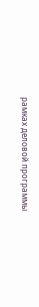рамках деловой программы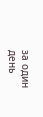за один день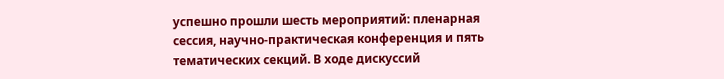успешно прошли шесть мероприятий: пленарная сессия, научно-практическая конференция и пять тематических секций. В ходе дискуссий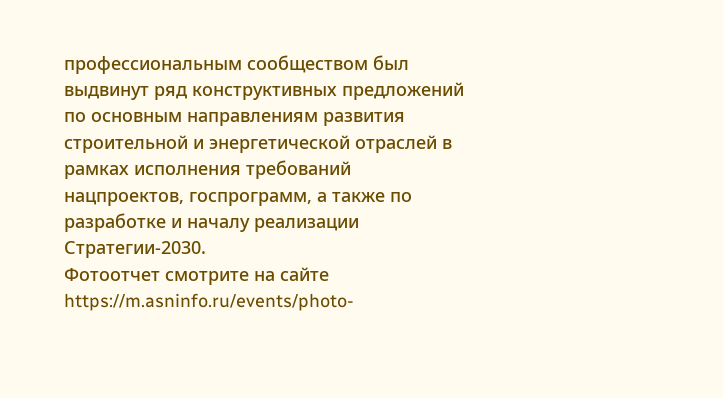профессиональным сообществом был выдвинут ряд конструктивных предложений по основным направлениям развития строительной и энергетической отраслей в рамках исполнения требований нацпроектов, госпрограмм, а также по разработке и началу реализации Стратегии-2030.
Фотоотчет смотрите на сайте https://m.asninfo.ru/events/photo-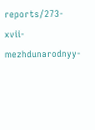reports/273-xvii-mezhdunarodnyy-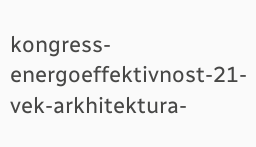kongress-energoeffektivnost-21-vek-arkhitektura-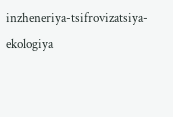inzheneriya-tsifrovizatsiya-ekologiya